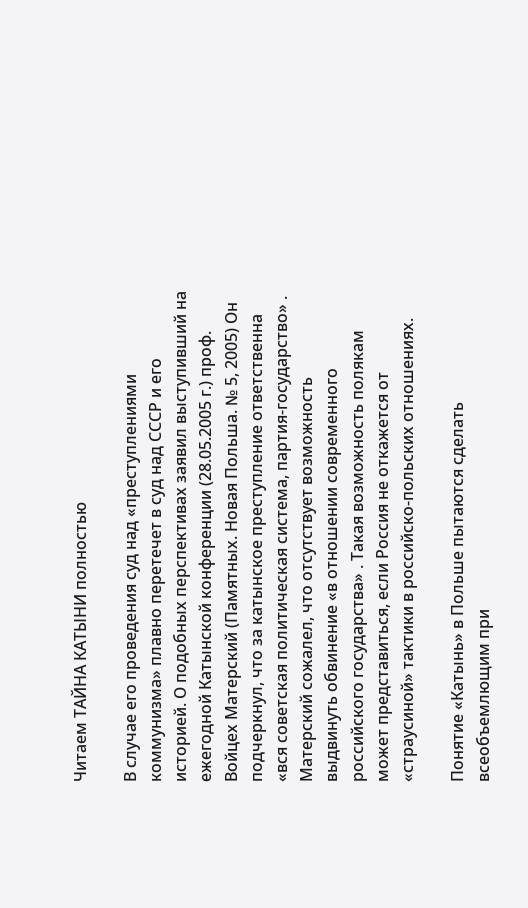Читаем ТАЙНА КАТЫНИ полностью

В случае его проведения суд над «преступлениями коммунизма» плавно перетечет в суд над СССР и его историей. О подобных перспективах заявил выступивший на ежегодной Катынской конференции (28.05.2005 г.) проф. Войцех Матерский (Памятных. Новая Польша. № 5, 2005) Он подчеркнул, что за катынское преступление ответственна «вся советская политическая система, партия-государство» . Матерский сожалел, что отсутствует возможность выдвинуть обвинение «в отношении современного российского государства» . Такая возможность полякам может представиться, если Россия не откажется от «страусиной» тактики в российско-польских отношениях.

Понятие «Катынь» в Польше пытаются сделать всеобъемлющим при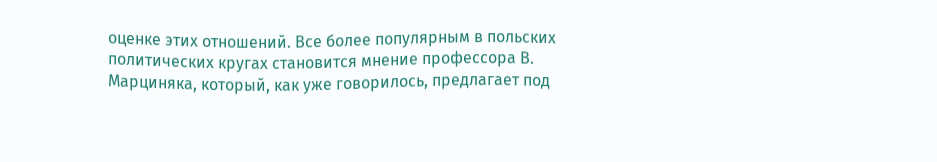оценке этих отношений. Все более популярным в польских политических кругах становится мнение профессора В. Марциняка, который, как уже говорилось, предлагает под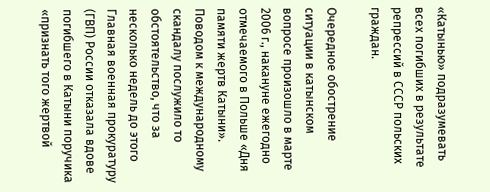«Катынью» подразумевать всех погибших в результате репрессий в СССР польских граждан.

Очередное обострение ситуации в катынском вопросе произошло в марте 2006 г., накануне ежегодно отмечаемого в Польше «Дня памяти жертв Катыни». Поводом к международному скандалу послужило то обстоятельство, что за несколько недель до этого Главная военная прокуратуру (ГВП) России отказала вдове погибшего в Катыни поручика «признать того жертвой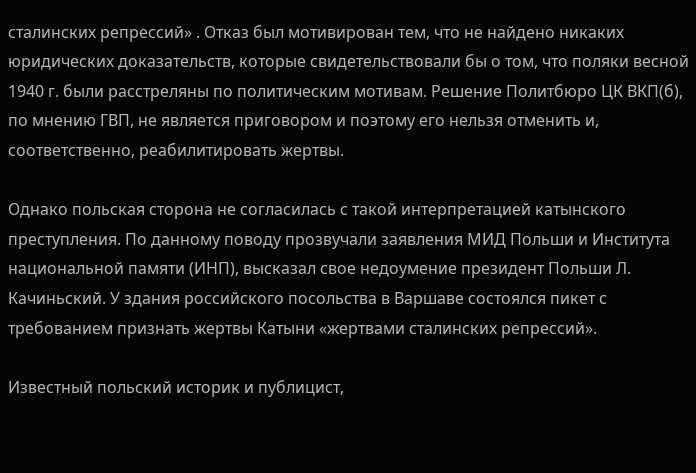сталинских репрессий» . Отказ был мотивирован тем, что не найдено никаких юридических доказательств, которые свидетельствовали бы о том, что поляки весной 1940 г. были расстреляны по политическим мотивам. Решение Политбюро ЦК ВКП(б), по мнению ГВП, не является приговором и поэтому его нельзя отменить и, соответственно, реабилитировать жертвы.

Однако польская сторона не согласилась с такой интерпретацией катынского преступления. По данному поводу прозвучали заявления МИД Польши и Института национальной памяти (ИНП), высказал свое недоумение президент Польши Л. Качиньский. У здания российского посольства в Варшаве состоялся пикет с требованием признать жертвы Катыни «жертвами сталинских репрессий».

Известный польский историк и публицист,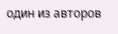один из авторов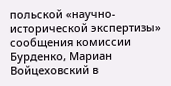польской «научно-исторической экспертизы» сообщения комиссии Бурденко, Мариан Войцеховский в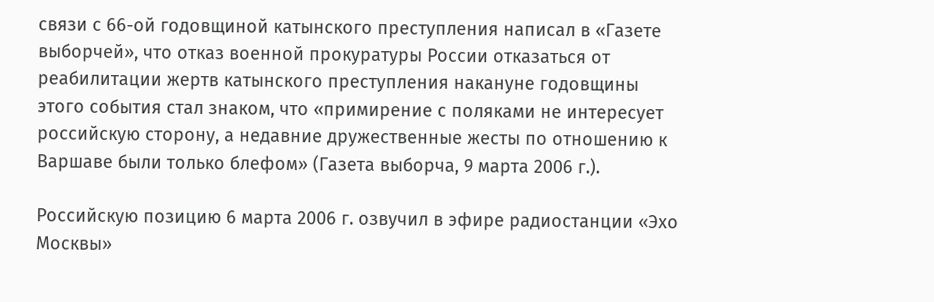связи с 66-ой годовщиной катынского преступления написал в «Газете выборчей», что отказ военной прокуратуры России отказаться от реабилитации жертв катынского преступления накануне годовщины этого события стал знаком, что «примирение с поляками не интересует российскую сторону, а недавние дружественные жесты по отношению к Варшаве были только блефом» (Газета выборча, 9 марта 2006 г.).

Российскую позицию 6 марта 2006 г. озвучил в эфире радиостанции «Эхо Москвы»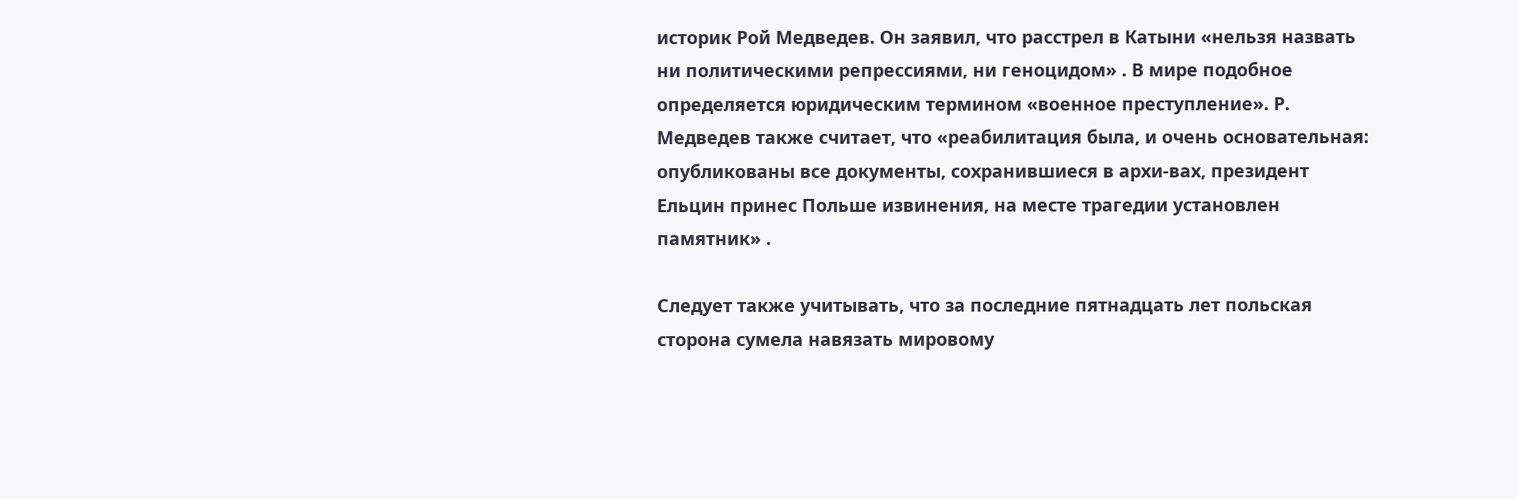историк Рой Медведев. Он заявил, что расстрел в Катыни «нельзя назвать ни политическими репрессиями, ни геноцидом» . В мире подобное определяется юридическим термином «военное преступление». Р. Медведев также считает, что «реабилитация была, и очень основательная: опубликованы все документы, сохранившиеся в архи-вах, президент Ельцин принес Польше извинения, на месте трагедии установлен памятник» .

Следует также учитывать, что за последние пятнадцать лет польская сторона сумела навязать мировому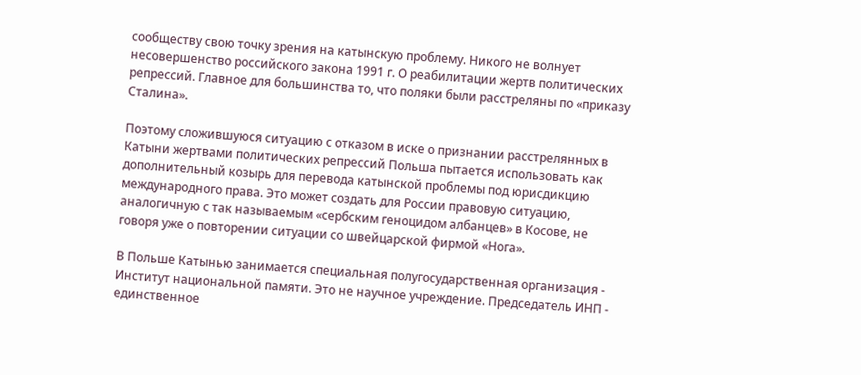сообществу свою точку зрения на катынскую проблему. Никого не волнует несовершенство российского закона 1991 г. О реабилитации жертв политических репрессий. Главное для большинства то, что поляки были расстреляны по «приказу Сталина».

Поэтому сложившуюся ситуацию с отказом в иске о признании расстрелянных в Катыни жертвами политических репрессий Польша пытается использовать как дополнительный козырь для перевода катынской проблемы под юрисдикцию международного права. Это может создать для России правовую ситуацию, аналогичную с так называемым «сербским геноцидом албанцев» в Косове, не говоря уже о повторении ситуации со швейцарской фирмой «Нога».

В Польше Катынью занимается специальная полугосударственная организация - Институт национальной памяти. Это не научное учреждение. Председатель ИНП - единственное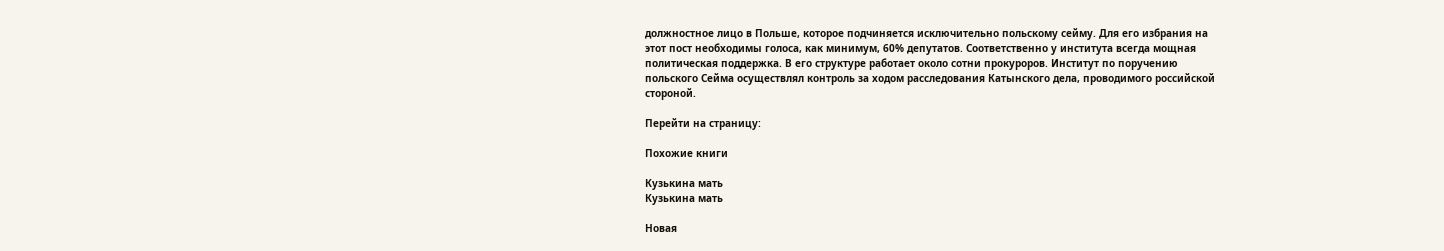должностное лицо в Польше, которое подчиняется исключительно польскому сейму. Для его избрания на этот пост необходимы голоса, как минимум, 60% депутатов. Соответственно у института всегда мощная политическая поддержка. В его структуре работает около сотни прокуроров. Институт по поручению польского Сейма осуществлял контроль за ходом расследования Катынского дела, проводимого российской стороной.

Перейти на страницу:

Похожие книги

Кузькина мать
Кузькина мать

Новая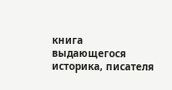книга выдающегося историка, писателя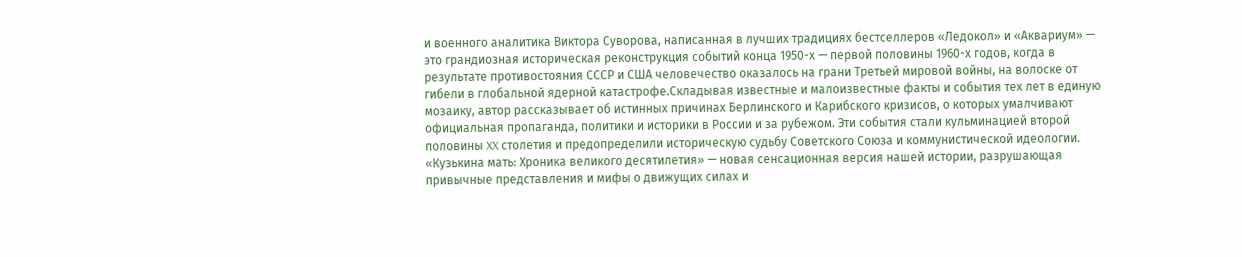и военного аналитика Виктора Суворова, написанная в лучших традициях бестселлеров «Ледокол» и «Аквариум» — это грандиозная историческая реконструкция событий конца 1950-х — первой половины 1960-х годов, когда в результате противостояния СССР и США человечество оказалось на грани Третьей мировой войны, на волоске от гибели в глобальной ядерной катастрофе.Складывая известные и малоизвестные факты и события тех лет в единую мозаику, автор рассказывает об истинных причинах Берлинского и Карибского кризисов, о которых умалчивают официальная пропаганда, политики и историки в России и за рубежом. Эти события стали кульминацией второй половины XX столетия и предопределили историческую судьбу Советского Союза и коммунистической идеологии. «Кузькина мать: Хроника великого десятилетия» — новая сенсационная версия нашей истории, разрушающая привычные представления и мифы о движущих силах и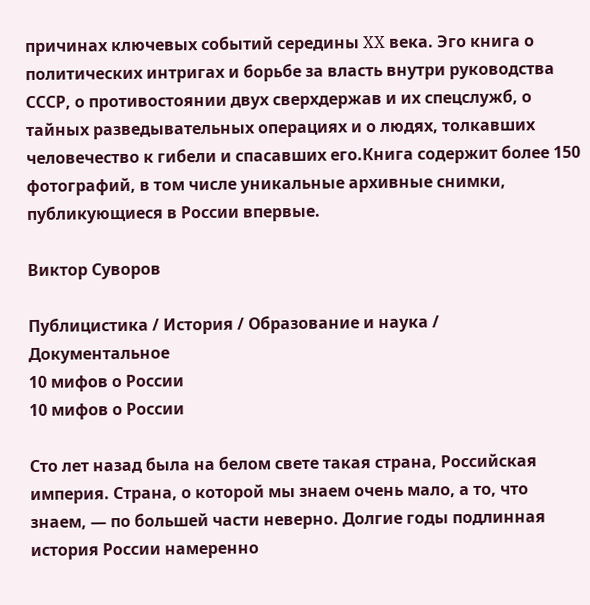причинах ключевых событий середины XX века. Эго книга о политических интригах и борьбе за власть внутри руководства СССР, о противостоянии двух сверхдержав и их спецслужб, о тайных разведывательных операциях и о людях, толкавших человечество к гибели и спасавших его.Книга содержит более 150 фотографий, в том числе уникальные архивные снимки, публикующиеся в России впервые.

Виктор Суворов

Публицистика / История / Образование и наука / Документальное
10 мифов о России
10 мифов о России

Сто лет назад была на белом свете такая страна, Российская империя. Страна, о которой мы знаем очень мало, а то, что знаем, — по большей части неверно. Долгие годы подлинная история России намеренно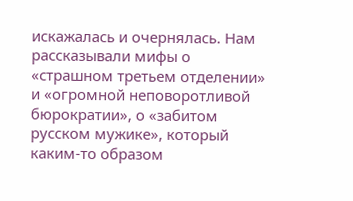искажалась и очернялась. Нам рассказывали мифы о «страшном третьем отделении» и «огромной неповоротливой бюрократии», о «забитом русском мужике», который каким-то образом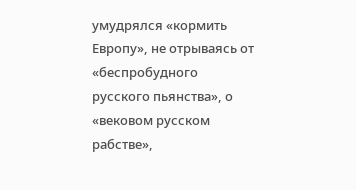умудрялся «кормить Европу», не отрываясь от «беспробудного русского пьянства», о «вековом русском рабстве»,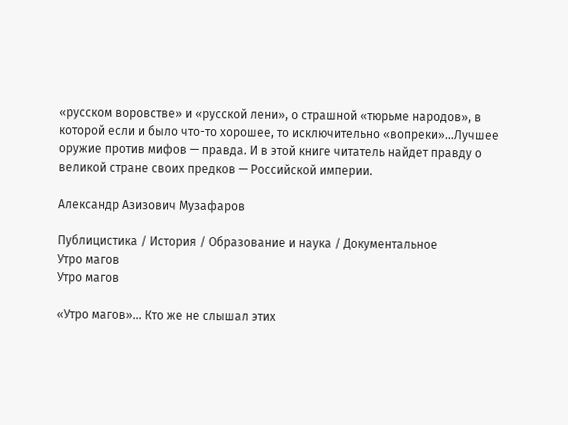«русском воровстве» и «русской лени», о страшной «тюрьме народов», в которой если и было что-то хорошее, то исключительно «вопреки»...Лучшее оружие против мифов — правда. И в этой книге читатель найдет правду о великой стране своих предков — Российской империи.

Александр Азизович Музафаров

Публицистика / История / Образование и наука / Документальное
Утро магов
Утро магов

«Утро магов»… Кто же не слышал этих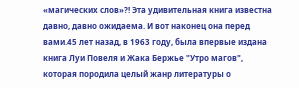«магических слов»?! Эта удивительная книга известна давно, давно ожидаема. И вот наконец она перед вами.45 лет назад, в 1963 году, была впервые издана книга Луи Повеля и Жака Бержье "Утро магов", которая породила целый жанр литературы о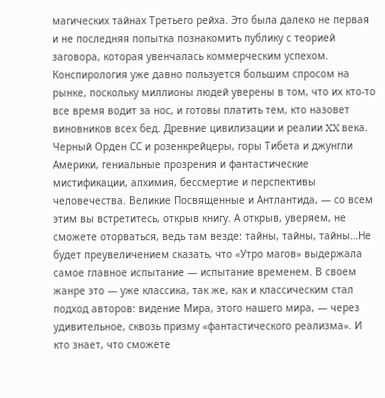магических тайнах Третьего рейха. Это была далеко не первая и не последняя попытка познакомить публику с теорией заговора, которая увенчалась коммерческим успехом. Конспирология уже давно пользуется большим спросом на рынке, поскольку миллионы людей уверены в том, что их кто-то все время водит за нос, и готовы платить тем, кто назовет виновников всех бед. Древние цивилизации и реалии XX века. Черный Орден СС и розенкрейцеры, горы Тибета и джунгли Америки, гениальные прозрения и фантастические мистификации, алхимия, бессмертие и перспективы человечества. Великие Посвященные и Антлантида, — со всем этим вы встретитесь, открыв книгу. А открыв, уверяем, не сможете оторваться, ведь там везде: тайны, тайны, тайны…Не будет преувеличением сказать, что «Утро магов» выдержала самое главное испытание — испытание временем. В своем жанре это — уже классика, так же, как и классическим стал подход авторов: видение Мира, этого нашего мира, — через удивительное, сквозь призму «фантастического реализма». И кто знает, что сможете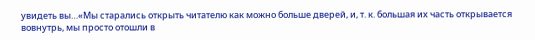увидеть вы…«Мы старались открыть читателю как можно больше дверей, и, т. к. большая их часть открывается вовнутрь, мы просто отошли в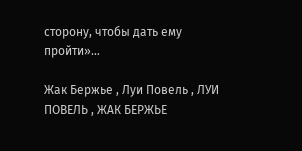сторону, чтобы дать ему пройти»…

Жак Бержье , Луи Повель , ЛУИ ПОВЕЛЬ , ЖАК БЕРЖЬЕ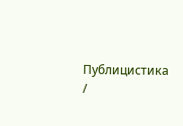Публицистика /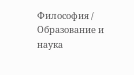Философия / Образование и наука